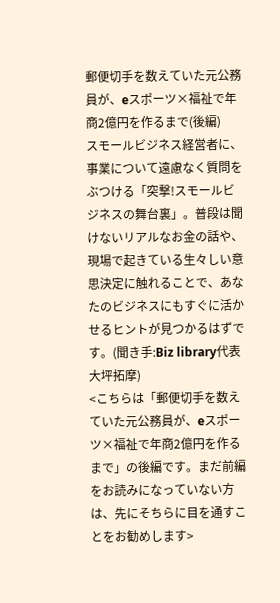郵便切手を数えていた元公務員が、eスポーツ×福祉で年商2億円を作るまで(後編)
スモールビジネス経営者に、事業について遠慮なく質問をぶつける「突撃!スモールビジネスの舞台裏」。普段は聞けないリアルなお金の話や、現場で起きている生々しい意思決定に触れることで、あなたのビジネスにもすぐに活かせるヒントが見つかるはずです。(聞き手:Biz library代表 大坪拓摩)
<こちらは「郵便切手を数えていた元公務員が、eスポーツ×福祉で年商2億円を作るまで」の後編です。まだ前編をお読みになっていない方は、先にそちらに目を通すことをお勧めします>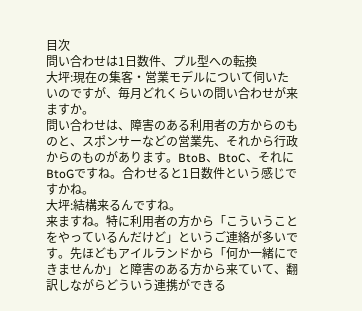目次
問い合わせは1日数件、プル型への転換
大坪:現在の集客・営業モデルについて伺いたいのですが、毎月どれくらいの問い合わせが来ますか。
問い合わせは、障害のある利用者の方からのものと、スポンサーなどの営業先、それから行政からのものがあります。BtoB、BtoC、それにBtoGですね。合わせると1日数件という感じですかね。
大坪:結構来るんですね。
来ますね。特に利用者の方から「こういうことをやっているんだけど」というご連絡が多いです。先ほどもアイルランドから「何か一緒にできませんか」と障害のある方から来ていて、翻訳しながらどういう連携ができる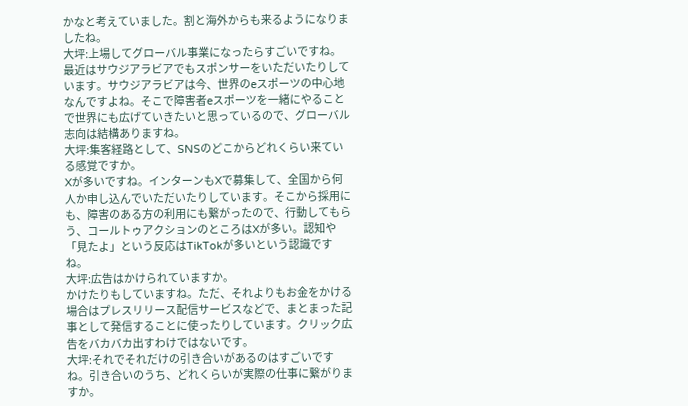かなと考えていました。割と海外からも来るようになりましたね。
大坪:上場してグローバル事業になったらすごいですね。
最近はサウジアラビアでもスポンサーをいただいたりしています。サウジアラビアは今、世界のeスポーツの中心地なんですよね。そこで障害者eスポーツを一緒にやることで世界にも広げていきたいと思っているので、グローバル志向は結構ありますね。
大坪:集客経路として、SNSのどこからどれくらい来ている感覚ですか。
Xが多いですね。インターンもXで募集して、全国から何人か申し込んでいただいたりしています。そこから採用にも、障害のある方の利用にも繋がったので、行動してもらう、コールトゥアクションのところはXが多い。認知や「見たよ」という反応はTikTokが多いという認識ですね。
大坪:広告はかけられていますか。
かけたりもしていますね。ただ、それよりもお金をかける場合はプレスリリース配信サービスなどで、まとまった記事として発信することに使ったりしています。クリック広告をバカバカ出すわけではないです。
大坪:それでそれだけの引き合いがあるのはすごいですね。引き合いのうち、どれくらいが実際の仕事に繋がりますか。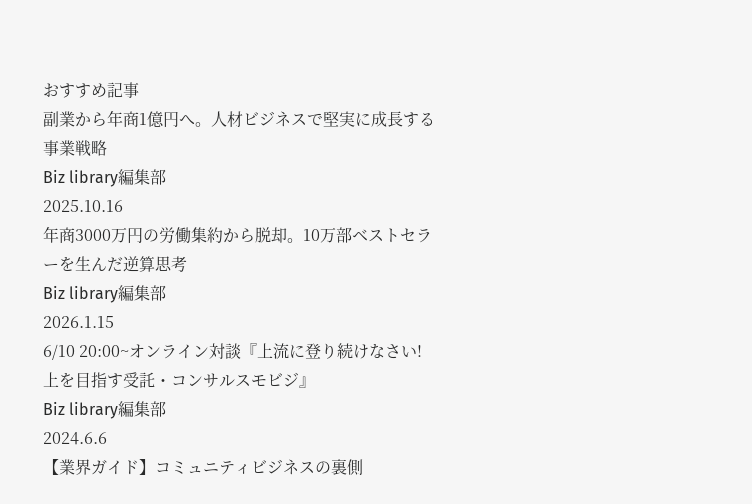おすすめ記事
副業から年商1億円へ。人材ビジネスで堅実に成長する事業戦略
Biz library編集部
2025.10.16
年商3000万円の労働集約から脱却。10万部ベストセラーを生んだ逆算思考
Biz library編集部
2026.1.15
6/10 20:00~オンライン対談『上流に登り続けなさい!上を目指す受託・コンサルスモビジ』
Biz library編集部
2024.6.6
【業界ガイド】コミュニティビジネスの裏側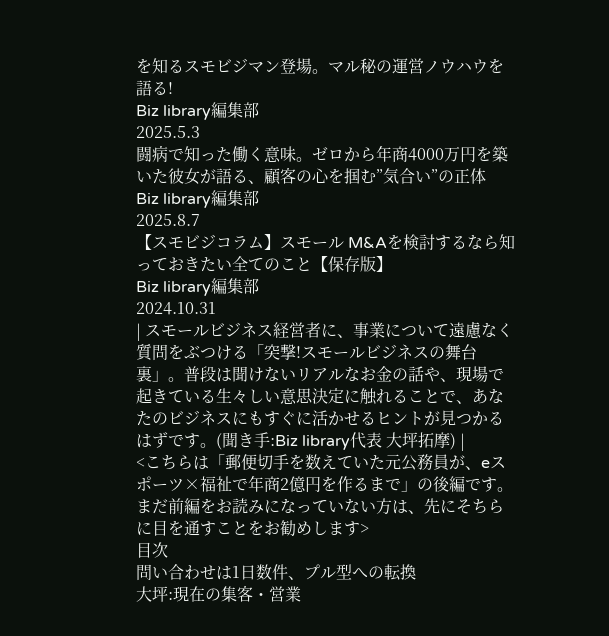を知るスモビジマン登場。マル秘の運営ノウハウを語る!
Biz library編集部
2025.5.3
闘病で知った働く意味。ゼロから年商4000万円を築いた彼女が語る、顧客の心を掴む”気合い”の正体
Biz library編集部
2025.8.7
【スモビジコラム】スモール M&Aを検討するなら知っておきたい全てのこと【保存版】
Biz library編集部
2024.10.31
| スモールビジネス経営者に、事業について遠慮なく質問をぶつける「突撃!スモールビジネスの舞台裏」。普段は聞けないリアルなお金の話や、現場で起きている生々しい意思決定に触れることで、あなたのビジネスにもすぐに活かせるヒントが見つかるはずです。(聞き手:Biz library代表 大坪拓摩) |
<こちらは「郵便切手を数えていた元公務員が、eスポーツ×福祉で年商2億円を作るまで」の後編です。まだ前編をお読みになっていない方は、先にそちらに目を通すことをお勧めします>
目次
問い合わせは1日数件、プル型への転換
大坪:現在の集客・営業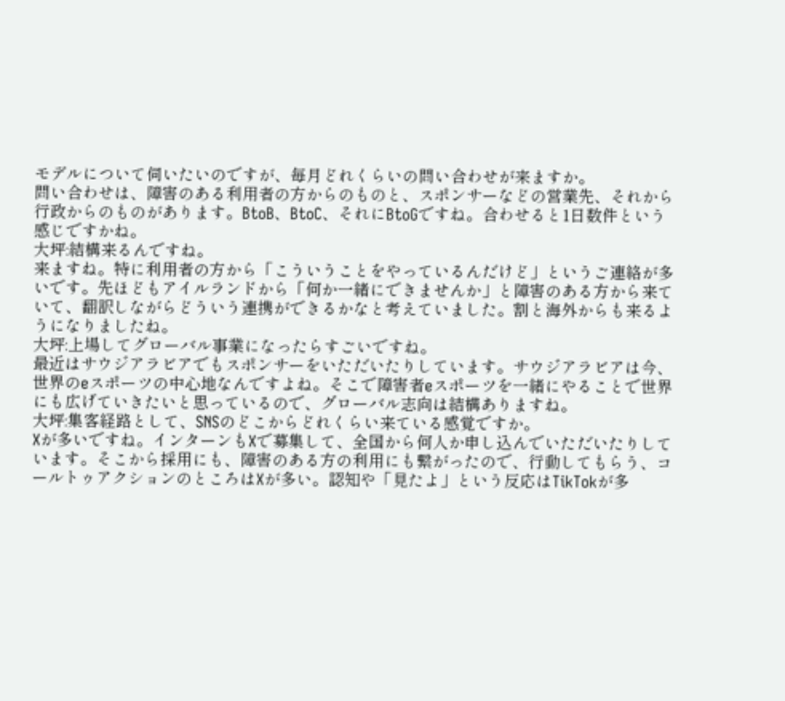モデルについて伺いたいのですが、毎月どれくらいの問い合わせが来ますか。
問い合わせは、障害のある利用者の方からのものと、スポンサーなどの営業先、それから行政からのものがあります。BtoB、BtoC、それにBtoGですね。合わせると1日数件という感じですかね。
大坪:結構来るんですね。
来ますね。特に利用者の方から「こういうことをやっているんだけど」というご連絡が多いです。先ほどもアイルランドから「何か一緒にできませんか」と障害のある方から来ていて、翻訳しながらどういう連携ができるかなと考えていました。割と海外からも来るようになりましたね。
大坪:上場してグローバル事業になったらすごいですね。
最近はサウジアラビアでもスポンサーをいただいたりしています。サウジアラビアは今、世界のeスポーツの中心地なんですよね。そこで障害者eスポーツを一緒にやることで世界にも広げていきたいと思っているので、グローバル志向は結構ありますね。
大坪:集客経路として、SNSのどこからどれくらい来ている感覚ですか。
Xが多いですね。インターンもXで募集して、全国から何人か申し込んでいただいたりしています。そこから採用にも、障害のある方の利用にも繋がったので、行動してもらう、コールトゥアクションのところはXが多い。認知や「見たよ」という反応はTikTokが多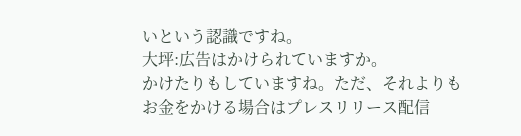いという認識ですね。
大坪:広告はかけられていますか。
かけたりもしていますね。ただ、それよりもお金をかける場合はプレスリリース配信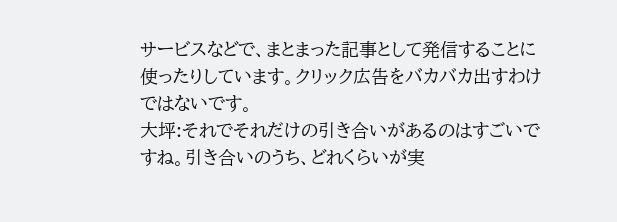サービスなどで、まとまった記事として発信することに使ったりしています。クリック広告をバカバカ出すわけではないです。
大坪:それでそれだけの引き合いがあるのはすごいですね。引き合いのうち、どれくらいが実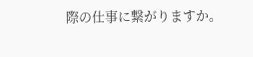際の仕事に繋がりますか。